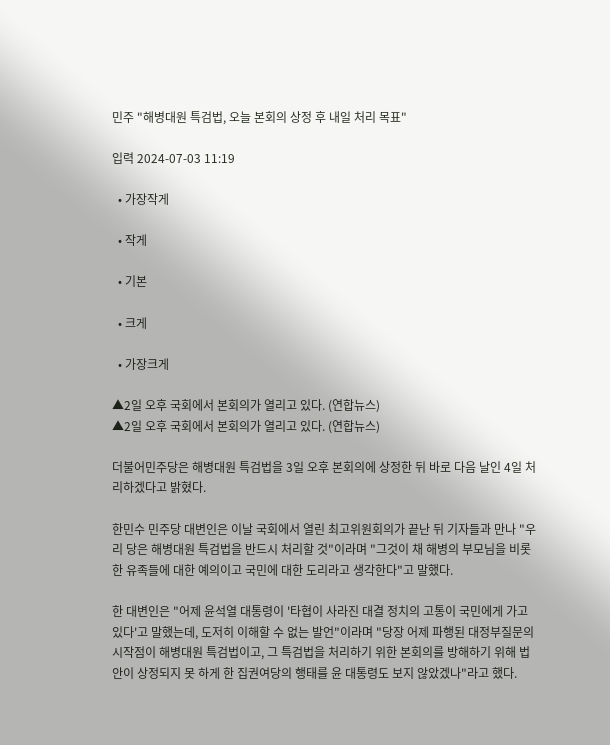민주 "해병대원 특검법, 오늘 본회의 상정 후 내일 처리 목표"

입력 2024-07-03 11:19

  • 가장작게

  • 작게

  • 기본

  • 크게

  • 가장크게

▲2일 오후 국회에서 본회의가 열리고 있다. (연합뉴스)
▲2일 오후 국회에서 본회의가 열리고 있다. (연합뉴스)

더불어민주당은 해병대원 특검법을 3일 오후 본회의에 상정한 뒤 바로 다음 날인 4일 처리하겠다고 밝혔다.

한민수 민주당 대변인은 이날 국회에서 열린 최고위원회의가 끝난 뒤 기자들과 만나 "우리 당은 해병대원 특검법을 반드시 처리할 것"이라며 "그것이 채 해병의 부모님을 비롯한 유족들에 대한 예의이고 국민에 대한 도리라고 생각한다"고 말했다.

한 대변인은 "어제 윤석열 대통령이 '타협이 사라진 대결 정치의 고통이 국민에게 가고 있다'고 말했는데, 도저히 이해할 수 없는 발언"이라며 "당장 어제 파행된 대정부질문의 시작점이 해병대원 특검법이고, 그 특검법을 처리하기 위한 본회의를 방해하기 위해 법안이 상정되지 못 하게 한 집권여당의 행태를 윤 대통령도 보지 않았겠나"라고 했다.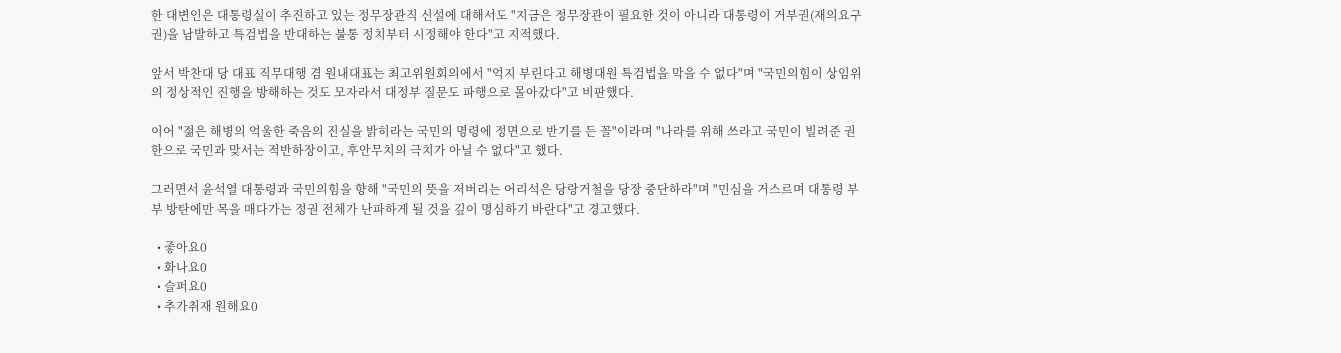한 대변인은 대통령실이 추진하고 있는 정무장관직 신설에 대해서도 "지금은 정무장관이 필요한 것이 아니라 대통령이 거부권(재의요구권)을 남발하고 특검법을 반대하는 불통 정치부터 시정해야 한다"고 지적했다.

앞서 박찬대 당 대표 직무대행 겸 원내대표는 최고위원회의에서 "억지 부린다고 해병대원 특검법을 막을 수 없다"며 "국민의힘이 상임위의 정상적인 진행을 방해하는 것도 모자라서 대정부 질문도 파행으로 몰아갔다"고 비판했다.

이어 "젊은 해병의 억울한 죽음의 진실을 밝히라는 국민의 명령에 정면으로 반기를 든 꼴"이라며 "나라를 위해 쓰라고 국민이 빌려준 권한으로 국민과 맞서는 적반하장이고, 후안무치의 극치가 아닐 수 없다"고 했다.

그러면서 윤석열 대통령과 국민의힘을 향해 "국민의 뜻을 저버리는 어리석은 당랑거철을 당장 중단하라"며 "민심을 거스르며 대통령 부부 방탄에만 목을 매다가는 정권 전체가 난파하게 될 것을 깊이 명심하기 바란다"고 경고했다.

  • 좋아요0
  • 화나요0
  • 슬퍼요0
  • 추가취재 원해요0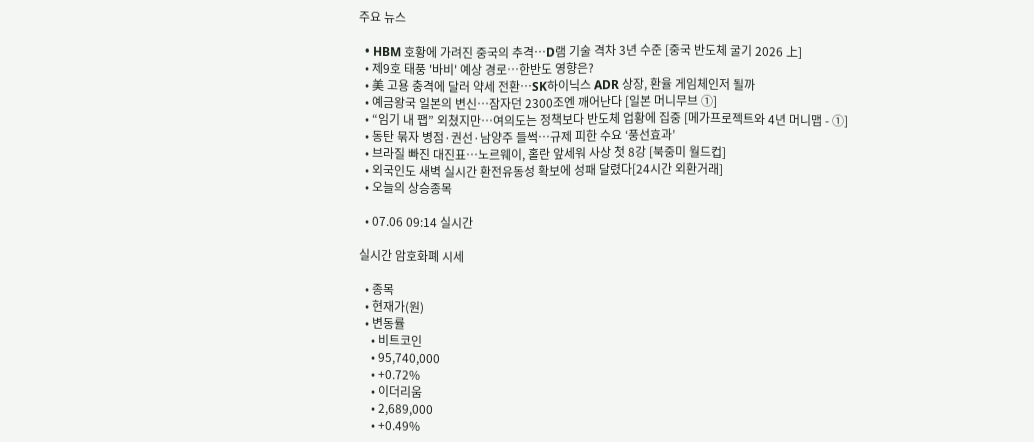주요 뉴스

  • HBM 호황에 가려진 중국의 추격…D램 기술 격차 3년 수준 [중국 반도체 굴기 2026 上]
  • 제9호 태풍 '바비' 예상 경로…한반도 영향은?
  • 美 고용 충격에 달러 약세 전환…SK하이닉스 ADR 상장, 환율 게임체인저 될까
  • 예금왕국 일본의 변신…잠자던 2300조엔 깨어난다 [일본 머니무브 ①]
  • “임기 내 팹” 외쳤지만…여의도는 정책보다 반도체 업황에 집중 [메가프로젝트와 4년 머니맵 - ①]
  • 동탄 묶자 병점·권선·남양주 들썩…규제 피한 수요 ‘풍선효과’
  • 브라질 빠진 대진표…노르웨이, 홀란 앞세워 사상 첫 8강 [북중미 월드컵]
  • 외국인도 새벽 실시간 환전유동성 확보에 성패 달렸다[24시간 외환거래]
  • 오늘의 상승종목

  • 07.06 09:14 실시간

실시간 암호화폐 시세

  • 종목
  • 현재가(원)
  • 변동률
    • 비트코인
    • 95,740,000
    • +0.72%
    • 이더리움
    • 2,689,000
    • +0.49%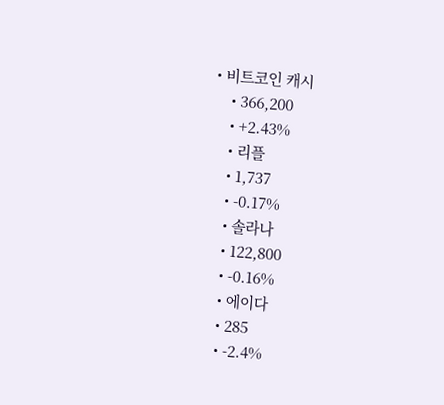• 비트코인 캐시
    • 366,200
    • +2.43%
    • 리플
    • 1,737
    • -0.17%
    • 솔라나
    • 122,800
    • -0.16%
    • 에이다
    • 285
    • -2.4%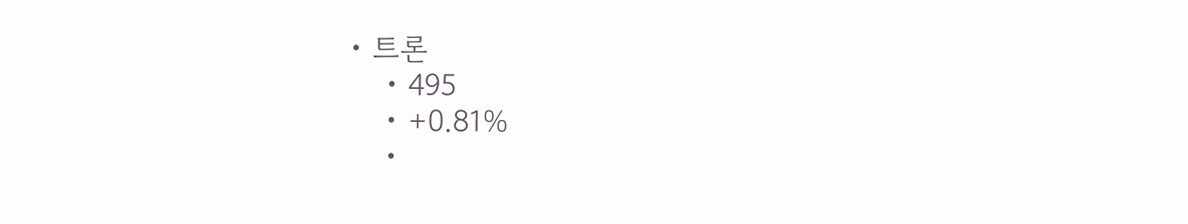• 트론
    • 495
    • +0.81%
    •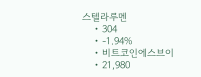스텔라루멘
    • 304
    • -1.94%
    • 비트코인에스브이
    • 21,980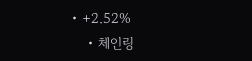• +2.52%
    • 체인링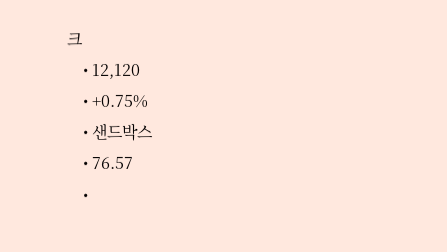크
    • 12,120
    • +0.75%
    • 샌드박스
    • 76.57
    •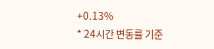+0.13%
* 24시간 변동률 기준